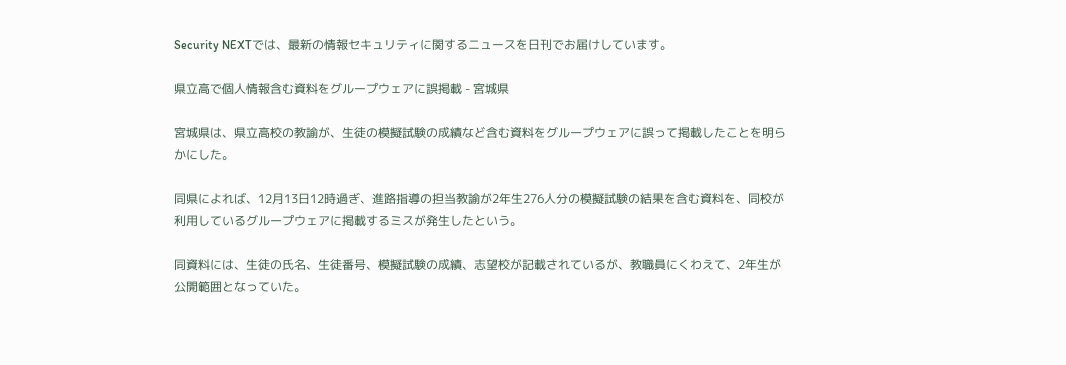Security NEXTでは、最新の情報セキュリティに関するニュースを日刊でお届けしています。

県立高で個人情報含む資料をグループウェアに誤掲載 - 宮城県

宮城県は、県立高校の教諭が、生徒の模擬試験の成績など含む資料をグループウェアに誤って掲載したことを明らかにした。

同県によれば、12月13日12時過ぎ、進路指導の担当教諭が2年生276人分の模擬試験の結果を含む資料を、同校が利用しているグループウェアに掲載するミスが発生したという。

同資料には、生徒の氏名、生徒番号、模擬試験の成績、志望校が記載されているが、教職員にくわえて、2年生が公開範囲となっていた。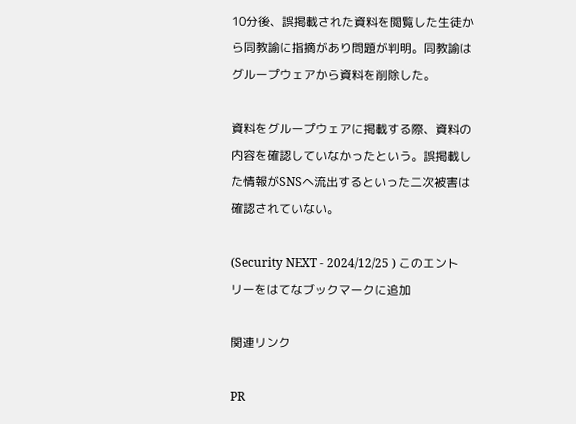10分後、誤掲載された資料を閲覧した生徒から同教諭に指摘があり問題が判明。同教諭はグループウェアから資料を削除した。

資料をグループウェアに掲載する際、資料の内容を確認していなかったという。誤掲載した情報がSNSへ流出するといった二次被害は確認されていない。

(Security NEXT - 2024/12/25 ) このエントリーをはてなブックマークに追加

関連リンク

PR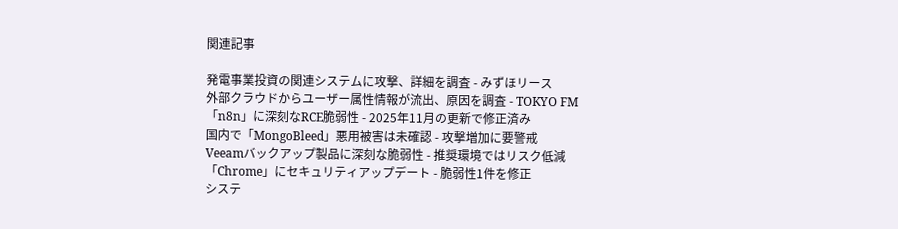関連記事

発電事業投資の関連システムに攻撃、詳細を調査 - みずほリース
外部クラウドからユーザー属性情報が流出、原因を調査 - TOKYO FM
「n8n」に深刻なRCE脆弱性 - 2025年11月の更新で修正済み
国内で「MongoBleed」悪用被害は未確認 - 攻撃増加に要警戒
Veeamバックアップ製品に深刻な脆弱性 - 推奨環境ではリスク低減
「Chrome」にセキュリティアップデート - 脆弱性1件を修正
システ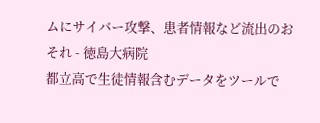ムにサイバー攻撃、患者情報など流出のおそれ - 徳島大病院
都立高で生徒情報含むデータをツールで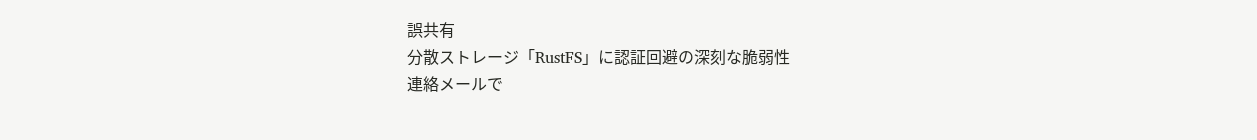誤共有
分散ストレージ「RustFS」に認証回避の深刻な脆弱性
連絡メールで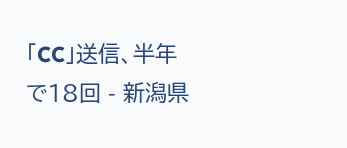「CC」送信、半年で18回 - 新潟県